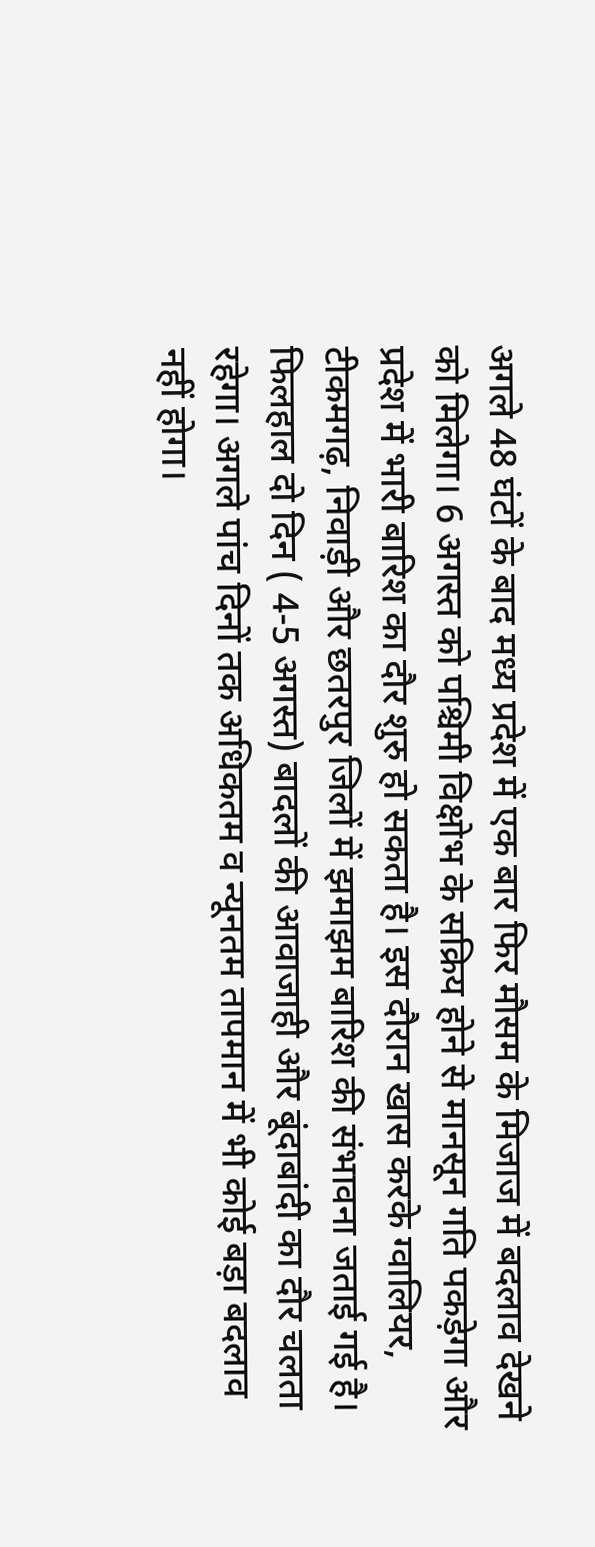अगले 48 घंटों के बाद मध्य प्रदेश में एक बार फिर मौसम के मिजाज में बदलाव देखने को मिलेगा। 6 अगस्त को पश्चिमी विक्षोभ के सक्रिय होने से मानसून गति पकड़ेगा और प्रदेश में भारी बारिश का दौर शुरु हो सकता है। इस दौरान खास करके ग्वालियर, टीकमगढ़, निवाड़ी और छतरपुर जिलों में झमाझम बारिश की संभावना जताई गई है।
फिलहाल दो दिन ( 4-5 अगस्त) बादलों की आवाजाही और बूंदाबांदी का दौर चलता रहेगा। अगले पांच दिनों तक अधिकतम व न्यूनतम तापमान में भी कोई बड़ा बदलाव नहीं होगा।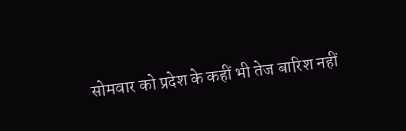सोमवार को प्रदेश के कहीं भी तेज बारिश नहीं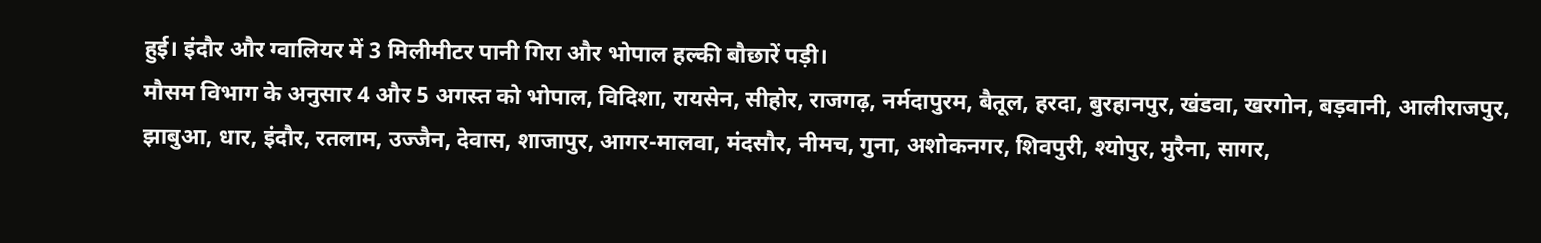हुई। इंदौर और ग्वालियर में 3 मिलीमीटर पानी गिरा और भोपाल हल्की बौछारें पड़ी।
मौसम विभाग के अनुसार 4 और 5 अगस्त को भोपाल, विदिशा, रायसेन, सीहोर, राजगढ़, नर्मदापुरम, बैतूल, हरदा, बुरहानपुर, खंडवा, खरगोन, बड़वानी, आलीराजपुर, झाबुआ, धार, इंदौर, रतलाम, उज्जैन, देवास, शाजापुर, आगर-मालवा, मंदसौर, नीमच, गुना, अशोकनगर, शिवपुरी, श्योपुर, मुरैना, सागर,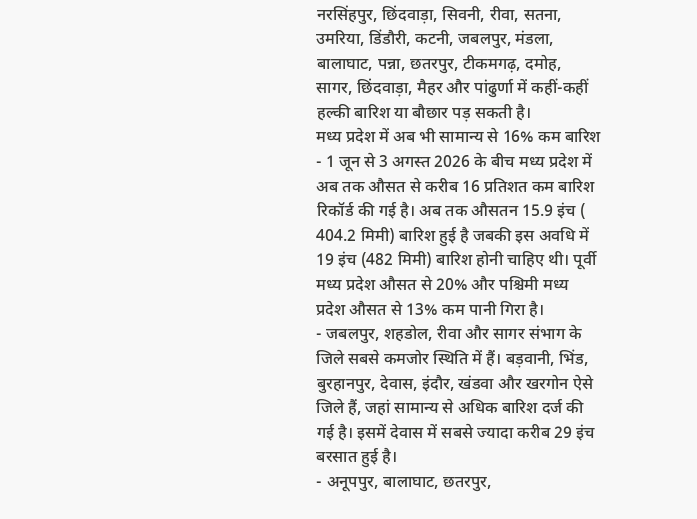नरसिंहपुर, छिंदवाड़ा, सिवनी, रीवा, सतना, उमरिया, डिंडौरी, कटनी, जबलपुर, मंडला, बालाघाट, पन्ना, छतरपुर, टीकमगढ़, दमोह, सागर, छिंदवाड़ा, मैहर और पांढुर्णा में कहीं-कहीं हल्की बारिश या बौछार पड़ सकती है।
मध्य प्रदेश में अब भी सामान्य से 16% कम बारिश
- 1 जून से 3 अगस्त 2026 के बीच मध्य प्रदेश में अब तक औसत से करीब 16 प्रतिशत कम बारिश रिकॉर्ड की गई है। अब तक औसतन 15.9 इंच ( 404.2 मिमी) बारिश हुई है जबकी इस अवधि में 19 इंच (482 मिमी) बारिश होनी चाहिए थी। पूर्वी मध्य प्रदेश औसत से 20% और पश्चिमी मध्य प्रदेश औसत से 13% कम पानी गिरा है।
- जबलपुर, शहडोल, रीवा और सागर संभाग के जिले सबसे कमजोर स्थिति में हैं। बड़वानी, भिंड, बुरहानपुर, देवास, इंदौर, खंडवा और खरगोन ऐसे जिले हैं, जहां सामान्य से अधिक बारिश दर्ज की गई है। इसमें देवास में सबसे ज्यादा करीब 29 इंच बरसात हुई है।
- अनूपपुर, बालाघाट, छतरपुर,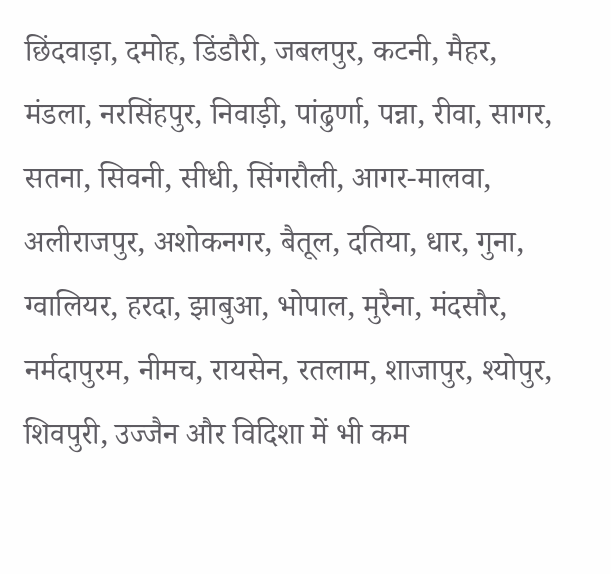छिंदवाड़ा, दमोह, डिंडौरी, जबलपुर, कटनी, मैहर, मंडला, नरसिंहपुर, निवाड़ी, पांढुर्णा, पन्ना, रीवा, सागर, सतना, सिवनी, सीधी, सिंगरौली, आगर-मालवा, अलीराजपुर, अशोकनगर, बैतूल, दतिया, धार, गुना, ग्वालियर, हरदा, झाबुआ, भोपाल, मुरैना, मंदसौर, नर्मदापुरम, नीमच, रायसेन, रतलाम, शाजापुर, श्योपुर, शिवपुरी, उज्जैन और विदिशा में भी कम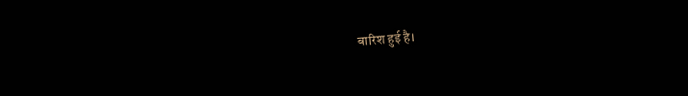बारिश हुई है।